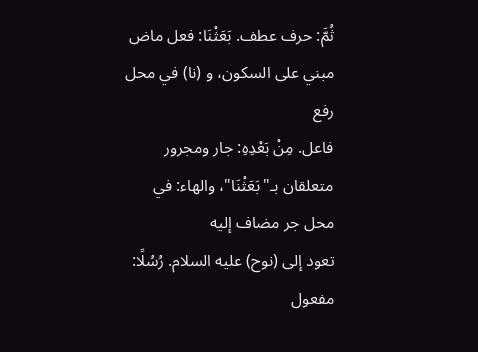ثُمَّ: حرف عطف. بَعَثْنَا: فعل ماض مبني على السكون، و (نا) في محل رفع
فاعل. مِنْ بَعْدِهِ: جار ومجرور متعلقان بـ"بَعَثْنَا"، والهاء: في محل جر مضاف إليه
تعود إلى (نوح) عليه السلام. رُسُلًا: مفعول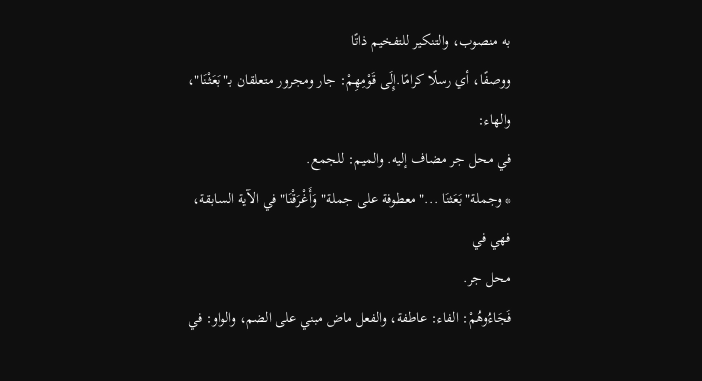به منصوب، والتنكير للتفخيم ذاتًا
ووصفًا، أي رسلًا كرامًا.إِلَى قَوْمِهِمْ: جار ومجرور متعلقان بـ"بَعَثْنَا"، والهاء:
في محل جر مضاف إليه. والميم: للجمع.
* وجملة"بَعَثنَا ..."معطوفة على جملة"وَأَغْرَقْنَا"في الآية السابقة، فهي في
محل جر.
فَجَاءُوهُمْ: الفاء: عاطفة، والفعل ماض مبني على الضم، والواو: في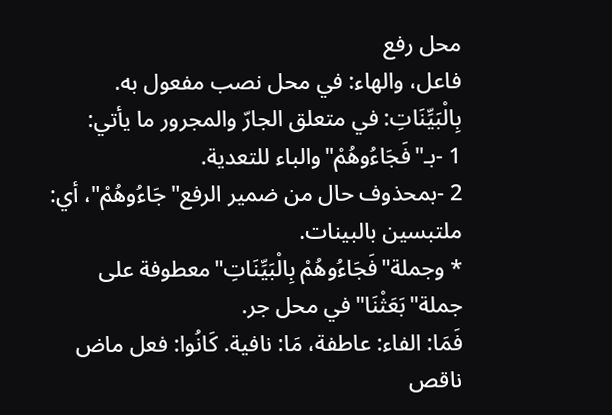محل رفع
فاعل، والهاء: في محل نصب مفعول به.
بِالْبَيِّنَاتِ: في متعلق الجارّ والمجرور ما يأتي:
1 -بـ"فَجَاءُوهُمْ"والباء للتعدية.
2 -بمحذوف حال من ضمير الرفع"جَاءُوهُمْ"، أي: ملتبسين بالبينات.
* وجملة"فَجَاءُوهُمْ بِالْبَيِّنَاتِ"معطوفة على جملة"بَعَثْنَا"في محل جر.
فَمَا: الفاء: عاطفة، مَا: نافية. كَانُوا: فعل ماض ناقص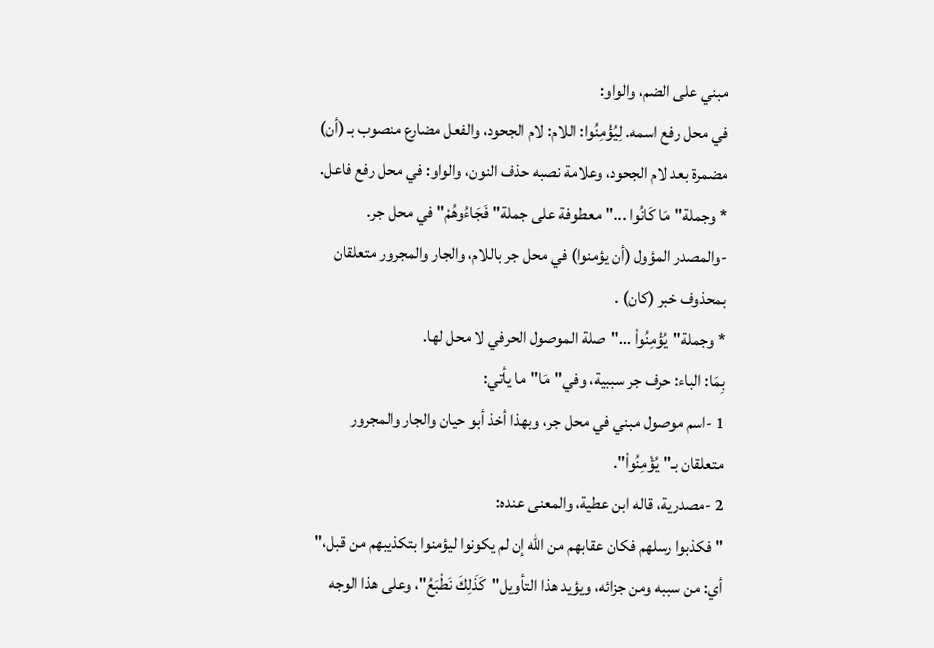مبني على الضم، والواو:
في محل رفع اسمه. لِيُؤْمِنُوا: اللام: لام الجحود، والفعل مضارع منصوب بـ (أن)
مضمرة بعد لام الجحود، وعلامة نصبه حذف النون، والواو: في محل رفع فاعل.
* وجملة"مَا كَانُوا ..."معطوفة على جملة"فَجَاءُوهُمْ"في محل جر.
-والمصدر المؤول (أن يؤمنوا) في محل جر باللام، والجار والمجرور متعلقان
بمحذوف خبر (كان) .
* وجملة"يُؤْمِنُواْ ..."صلة الموصول الحرفي لا محل لها.
بِمَا: الباء: حرف جر سببية، وفي"مَا"ما يأتي:
1 -اسم موصول مبني في محل جر، وبهذا أخذ أبو حيان والجار والمجرور
متعلقان بـ"يُؤْمِنُواْ".
2 -مصدرية، قاله ابن عطية، والمعنى عنده:
"فكذبوا رسلهم فكان عقابهم من الله إن لم يكونوا ليؤمنوا بتكذيبهم من قبل،"
أي: من سببه ومن جزائه، ويؤيد هذا التأويل"كَذَلِكَ نَطْبَعُ"، وعلى هذا الوجه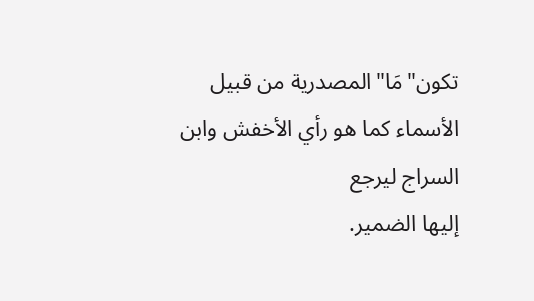تكون"مَا"المصدرية من قبيل الأسماء كما هو رأي الأخفش وابن السراج ليرجع
إليها الضمير.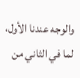والوجه عندنا الأول، لما في الثاني من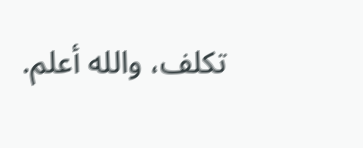تكلف، والله أعلم.